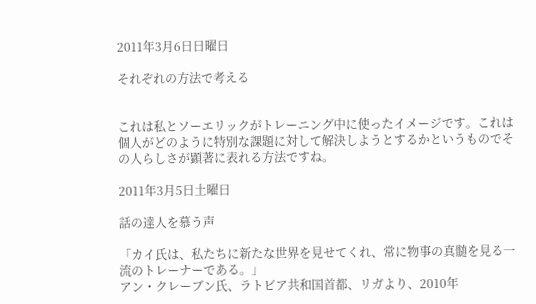2011年3月6日日曜日

それぞれの方法で考える


これは私とソーエリックがトレーニング中に使ったイメージです。これは個人がどのように特別な課題に対して解決しようとするかというものでその人らしさが顕著に表れる方法ですね。

2011年3月5日土曜日

話の達人を慕う声

「カイ氏は、私たちに新たな世界を見せてくれ、常に物事の真髄を見る一流のトレーナーである。」
アン・クレーブン氏、ラトビア共和国首都、リガより、2010年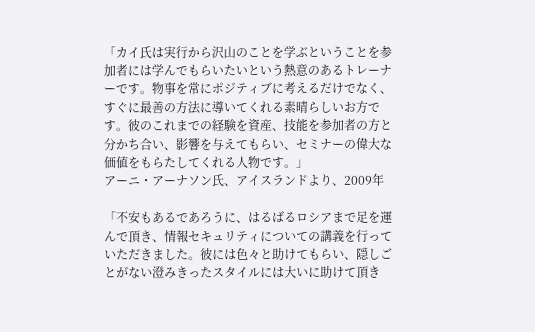「カイ氏は実行から沢山のことを学ぶということを参加者には学んでもらいたいという熱意のあるトレーナーです。物事を常にポジティブに考えるだけでなく、すぐに最善の方法に導いてくれる素晴らしいお方です。彼のこれまでの経験を資産、技能を参加者の方と分かち合い、影響を与えてもらい、セミナーの偉大な価値をもらたしてくれる人物です。」
アーニ・アーナソン氏、アイスランドより、2009年

「不安もあるであろうに、はるばるロシアまで足を運んで頂き、情報セキュリティについての講義を行っていただきました。彼には色々と助けてもらい、隠しごとがない澄みきったスタイルには大いに助けて頂き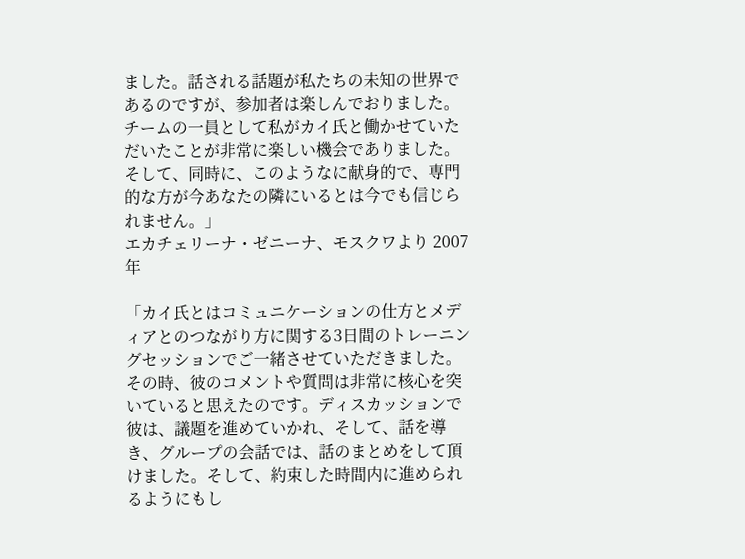ました。話される話題が私たちの未知の世界であるのですが、参加者は楽しんでおりました。チームの一員として私がカイ氏と働かせていただいたことが非常に楽しい機会でありました。そして、同時に、このようなに献身的で、専門的な方が今あなたの隣にいるとは今でも信じられません。」
エカチェリーナ・ゼニーナ、モスクワより 2007年

「カイ氏とはコミュニケーションの仕方とメディアとのつながり方に関する3日間のトレーニングセッションでご一緒させていただきました。その時、彼のコメントや質問は非常に核心を突いていると思えたのです。ディスカッションで彼は、議題を進めていかれ、そして、話を導き、グループの会話では、話のまとめをして頂けました。そして、約束した時間内に進められるようにもし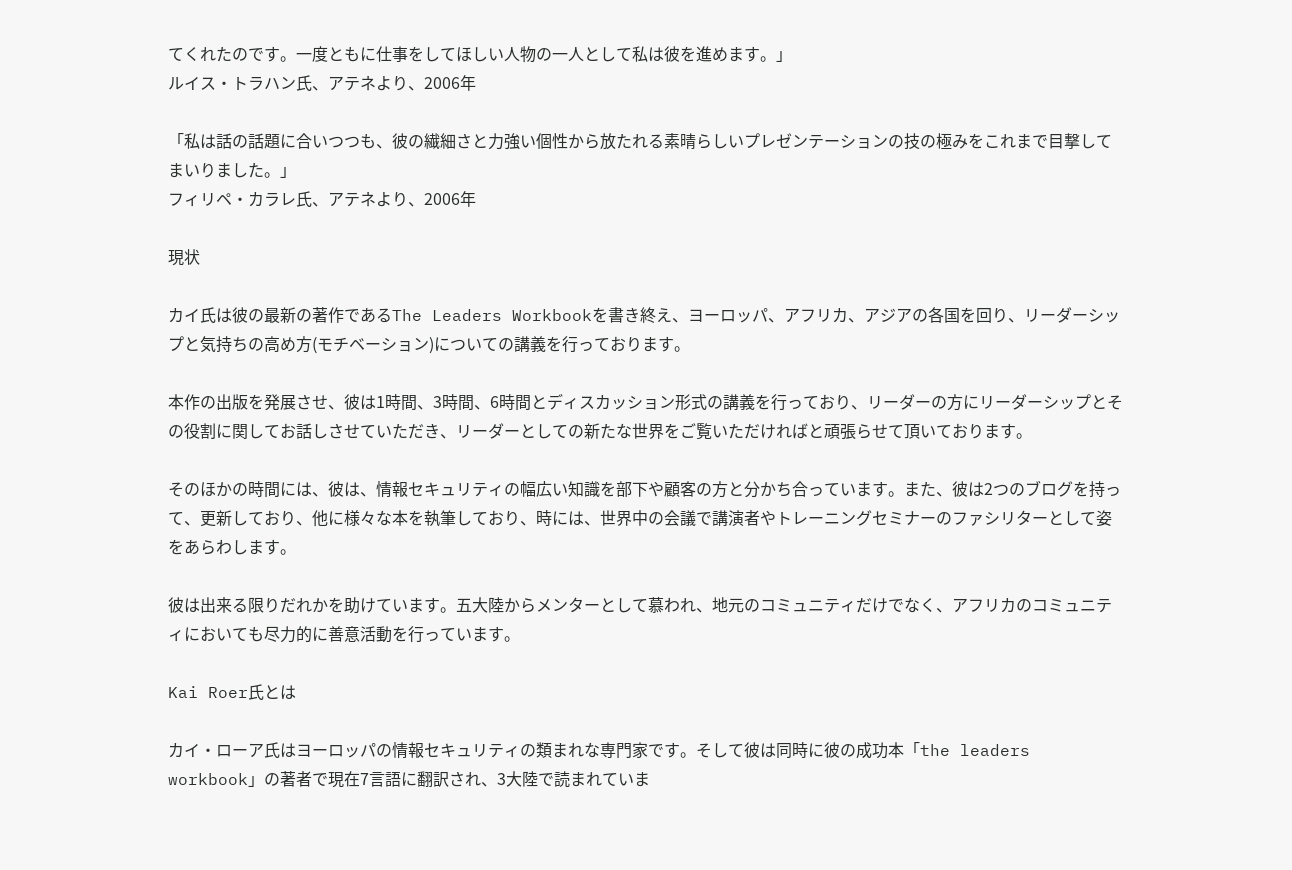てくれたのです。一度ともに仕事をしてほしい人物の一人として私は彼を進めます。」
ルイス・トラハン氏、アテネより、2006年

「私は話の話題に合いつつも、彼の繊細さと力強い個性から放たれる素晴らしいプレゼンテーションの技の極みをこれまで目撃してまいりました。」
フィリペ・カラレ氏、アテネより、2006年

現状

カイ氏は彼の最新の著作であるThe Leaders Workbookを書き終え、ヨーロッパ、アフリカ、アジアの各国を回り、リーダーシップと気持ちの高め方(モチベーション)についての講義を行っております。

本作の出版を発展させ、彼は1時間、3時間、6時間とディスカッション形式の講義を行っており、リーダーの方にリーダーシップとその役割に関してお話しさせていただき、リーダーとしての新たな世界をご覧いただければと頑張らせて頂いております。

そのほかの時間には、彼は、情報セキュリティの幅広い知識を部下や顧客の方と分かち合っています。また、彼は2つのブログを持って、更新しており、他に様々な本を執筆しており、時には、世界中の会議で講演者やトレーニングセミナーのファシリターとして姿をあらわします。

彼は出来る限りだれかを助けています。五大陸からメンターとして慕われ、地元のコミュニティだけでなく、アフリカのコミュニティにおいても尽力的に善意活動を行っています。

Kai Roer氏とは

カイ・ローア氏はヨーロッパの情報セキュリティの類まれな専門家です。そして彼は同時に彼の成功本「the leaders workbook」の著者で現在7言語に翻訳され、3大陸で読まれていま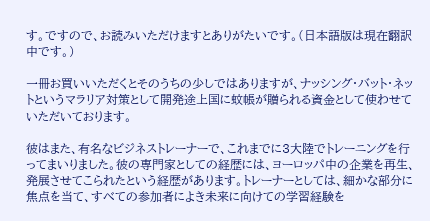す。ですので、お読みいただけますとありがたいです。(日本語版は現在翻訳中です。)

一冊お買いいただくとそのうちの少しではありますが、ナッシング・バット・ネットというマラリア対策として開発途上国に蚊帳が贈られる資金として使わせていただいております。

彼はまた、有名なビジネストレーナーで、これまでに3大陸でトレーニングを行ってまいりました。彼の専門家としての経歴には、ヨーロッパ中の企業を再生、発展させてこられたという経歴があります。トレーナーとしては、細かな部分に焦点を当て、すべての参加者によき未来に向けての学習経験を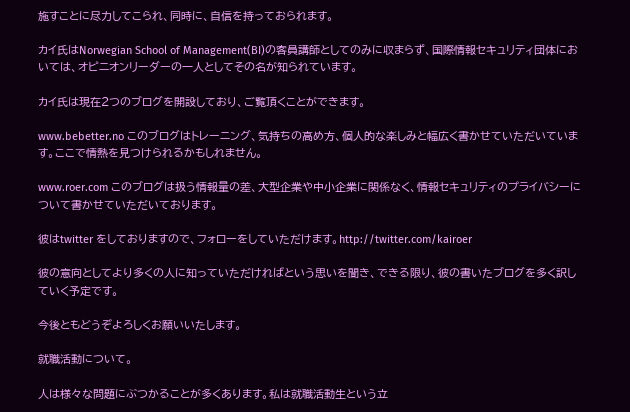施すことに尽力してこられ、同時に、自信を持っておられます。

カイ氏はNorwegian School of Management(BI)の客員講師としてのみに収まらず、国際情報セキュリティ団体においては、オピニオンリーダーの一人としてその名が知られています。

カイ氏は現在2つのブログを開設しており、ご覧頂くことができます。

www.bebetter.no このブログはトレーニング、気持ちの高め方、個人的な楽しみと幅広く書かせていただいています。ここで情熱を見つけられるかもしれません。

www.roer.com このブログは扱う情報量の差、大型企業や中小企業に関係なく、情報セキュリティのプライバシーについて書かせていただいております。

彼はtwitter をしておりますので、フォローをしていただけます。http://twitter.com/kairoer

彼の意向としてより多くの人に知っていただければという思いを聞き、できる限り、彼の書いたブログを多く訳していく予定です。

今後ともどうぞよろしくお願いいたします。

就職活動について。

人は様々な問題にぶつかることが多くあります。私は就職活動生という立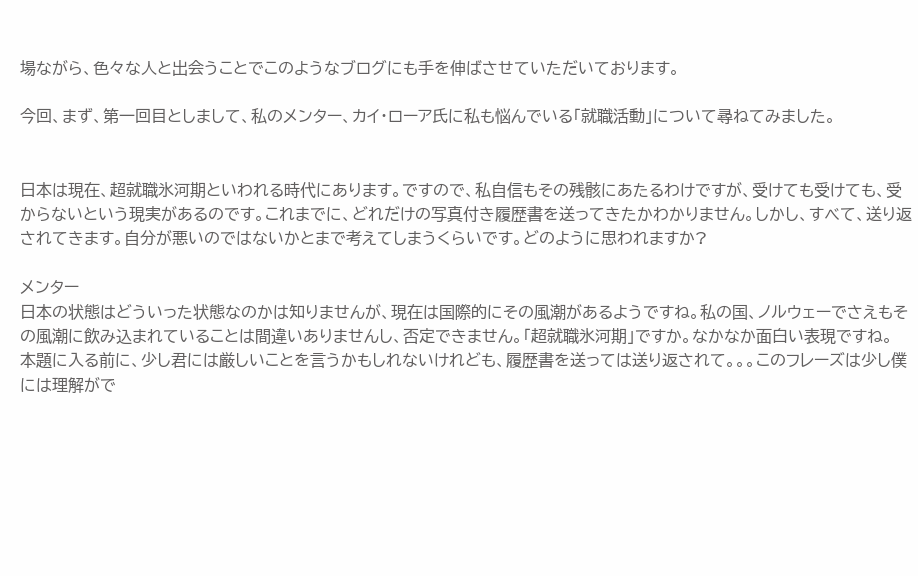場ながら、色々な人と出会うことでこのようなブログにも手を伸ばさせていただいております。

今回、まず、第一回目としまして、私のメンター、カイ・ローア氏に私も悩んでいる「就職活動」について尋ねてみました。


日本は現在、超就職氷河期といわれる時代にあります。ですので、私自信もその残骸にあたるわけですが、受けても受けても、受からないという現実があるのです。これまでに、どれだけの写真付き履歴書を送ってきたかわかりません。しかし、すべて、送り返されてきます。自分が悪いのではないかとまで考えてしまうくらいです。どのように思われますか?

メンター
日本の状態はどういった状態なのかは知りませんが、現在は国際的にその風潮があるようですね。私の国、ノルウェーでさえもその風潮に飲み込まれていることは間違いありませんし、否定できません。「超就職氷河期」ですか。なかなか面白い表現ですね。
本題に入る前に、少し君には厳しいことを言うかもしれないけれども、履歴書を送っては送り返されて。。。このフレーズは少し僕には理解がで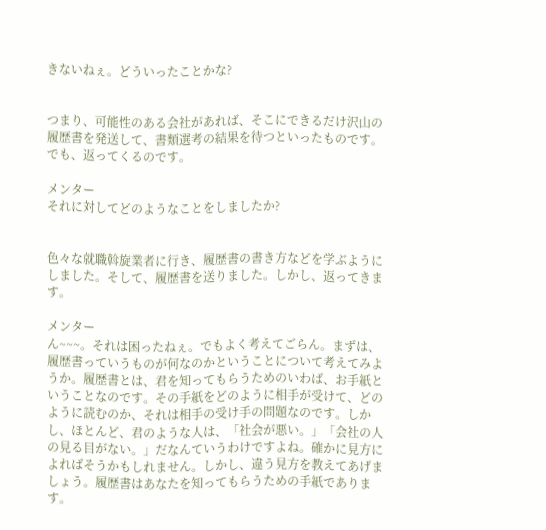きないねぇ。どういったことかな?


つまり、可能性のある会社があれば、そこにできるだけ沢山の履歴書を発送して、書類選考の結果を待つといったものです。でも、返ってくるのです。

メンター
それに対してどのようなことをしましたか?


色々な就職斡旋業者に行き、履歴書の書き方などを学ぶようにしました。そして、履歴書を送りました。しかし、返ってきます。

メンター
ん~~~。それは困ったねぇ。でもよく考えてごらん。まずは、履歴書っていうものが何なのかということについて考えてみようか。履歴書とは、君を知ってもらうためのいわば、お手紙ということなのです。その手紙をどのように相手が受けて、どのように読むのか、それは相手の受け手の問題なのです。しかし、ほとんど、君のような人は、「社会が悪い。」「会社の人の見る目がない。」だなんていうわけですよね。確かに見方によればそうかもしれません。しかし、違う見方を教えてあげましょう。履歴書はあなたを知ってもらうための手紙であります。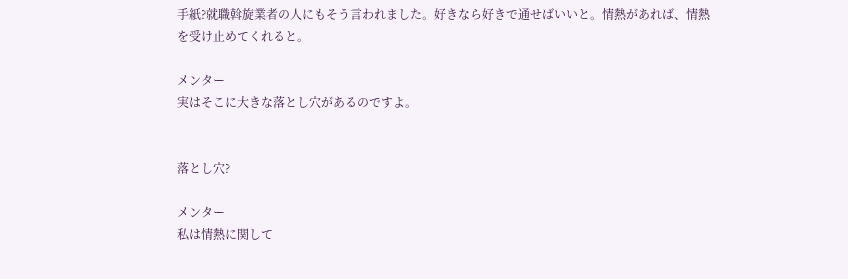手紙?就職斡旋業者の人にもそう言われました。好きなら好きで通せばいいと。情熱があれば、情熱を受け止めてくれると。

メンター
実はそこに大きな落とし穴があるのですよ。


落とし穴?

メンター
私は情熱に関して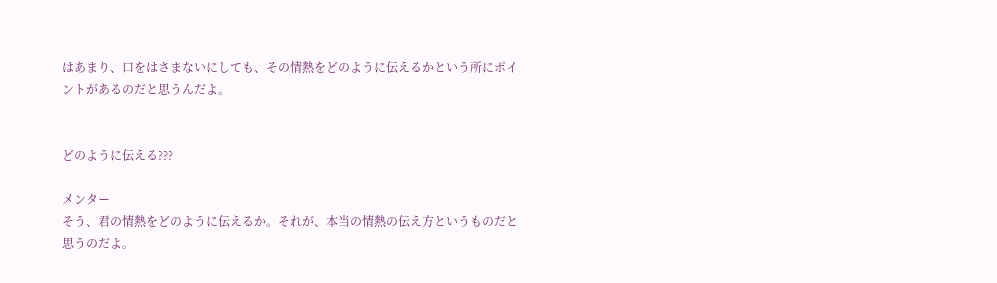はあまり、口をはさまないにしても、その情熱をどのように伝えるかという所にポイントがあるのだと思うんだよ。


どのように伝える???

メンター
そう、君の情熱をどのように伝えるか。それが、本当の情熱の伝え方というものだと思うのだよ。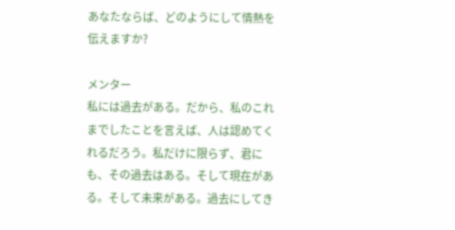あなたならば、どのようにして情熱を伝えますか?

メンター
私には過去がある。だから、私のこれまでしたことを言えば、人は認めてくれるだろう。私だけに限らず、君にも、その過去はある。そして現在がある。そして未来がある。過去にしてき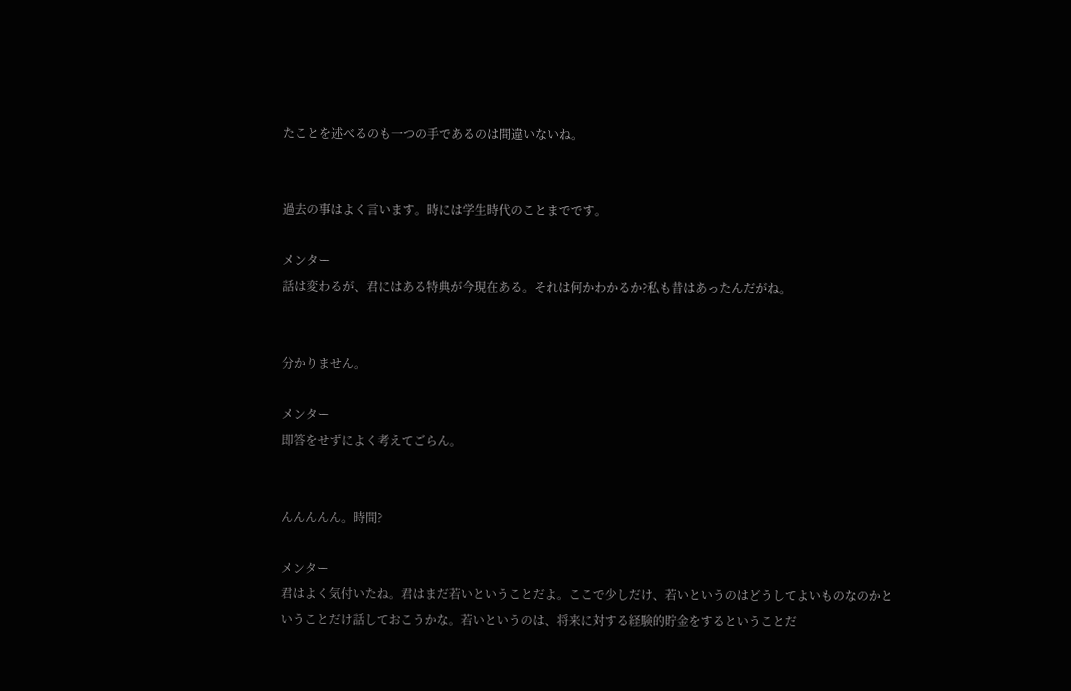たことを述べるのも一つの手であるのは間違いないね。


過去の事はよく言います。時には学生時代のことまでです。

メンター
話は変わるが、君にはある特典が今現在ある。それは何かわかるか?私も昔はあったんだがね。


分かりません。

メンター
即答をせずによく考えてごらん。


んんんんん。時間?

メンター
君はよく気付いたね。君はまだ若いということだよ。ここで少しだけ、若いというのはどうしてよいものなのかということだけ話しておこうかな。若いというのは、将来に対する経験的貯金をするということだ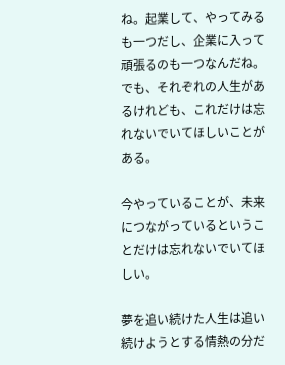ね。起業して、やってみるも一つだし、企業に入って頑張るのも一つなんだね。でも、それぞれの人生があるけれども、これだけは忘れないでいてほしいことがある。

今やっていることが、未来につながっているということだけは忘れないでいてほしい。

夢を追い続けた人生は追い続けようとする情熱の分だ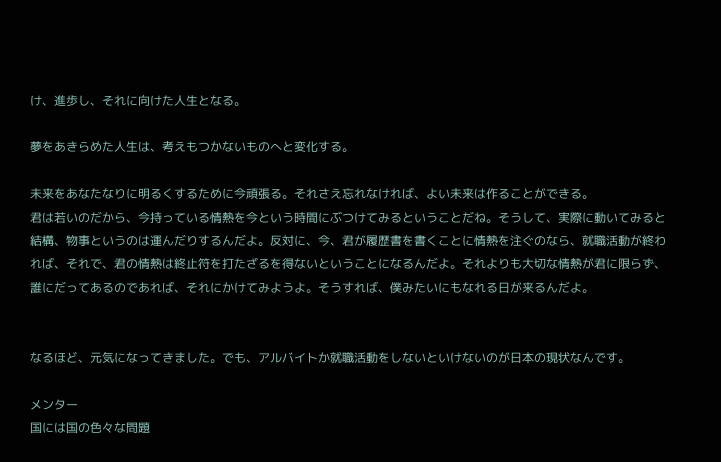け、進歩し、それに向けた人生となる。

夢をあきらめた人生は、考えもつかないものへと変化する。

未来をあなたなりに明るくするために今頑張る。それさえ忘れなければ、よい未来は作ることができる。
君は若いのだから、今持っている情熱を今という時間にぶつけてみるということだね。そうして、実際に動いてみると結構、物事というのは運んだりするんだよ。反対に、今、君が履歴書を書くことに情熱を注ぐのなら、就職活動が終われば、それで、君の情熱は終止符を打たざるを得ないということになるんだよ。それよりも大切な情熱が君に限らず、誰にだってあるのであれば、それにかけてみようよ。そうすれば、僕みたいにもなれる日が来るんだよ。


なるほど、元気になってきました。でも、アルバイトか就職活動をしないといけないのが日本の現状なんです。

メンター
国には国の色々な問題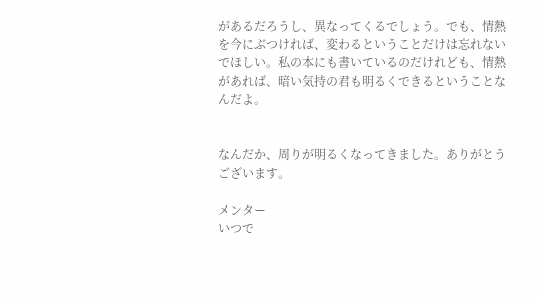があるだろうし、異なってくるでしょう。でも、情熱を今にぶつければ、変わるということだけは忘れないでほしい。私の本にも書いているのだけれども、情熱があれば、暗い気持の君も明るくできるということなんだよ。


なんだか、周りが明るくなってきました。ありがとうございます。

メンター
いつで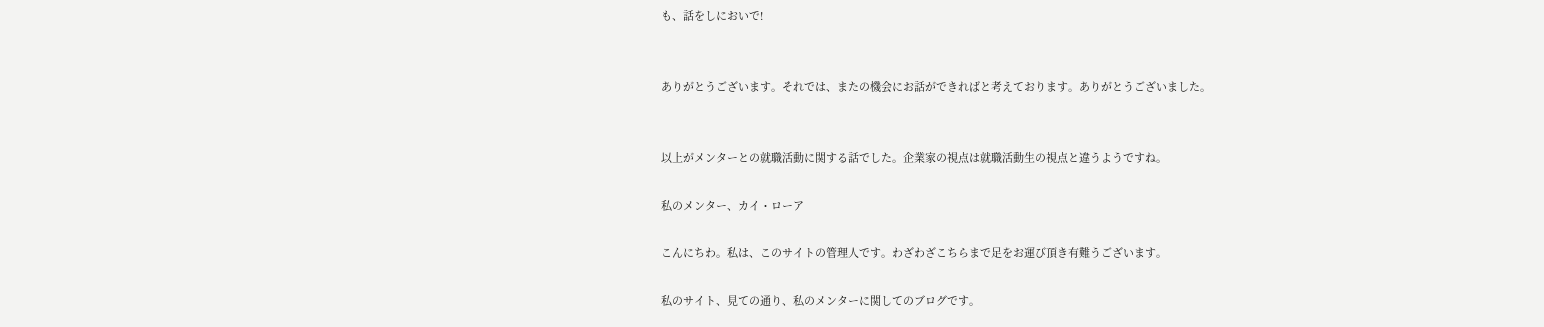も、話をしにおいで!


ありがとうございます。それでは、またの機会にお話ができればと考えております。ありがとうございました。


以上がメンターとの就職活動に関する話でした。企業家の視点は就職活動生の視点と違うようですね。

私のメンター、カイ・ローア

こんにちわ。私は、このサイトの管理人です。わざわざこちらまで足をお運び頂き有難うございます。

私のサイト、見ての通り、私のメンターに関してのブログです。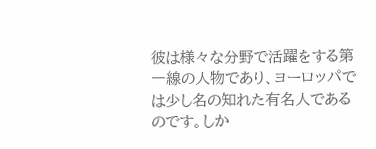彼は様々な分野で活躍をする第一線の人物であり、ヨーロッパでは少し名の知れた有名人であるのです。しか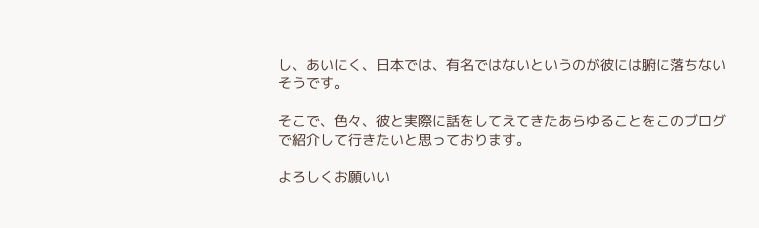し、あいにく、日本では、有名ではないというのが彼には腑に落ちないそうです。

そこで、色々、彼と実際に話をしてえてきたあらゆることをこのブログで紹介して行きたいと思っております。

よろしくお願いい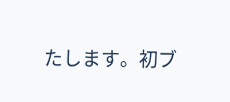たします。初ブ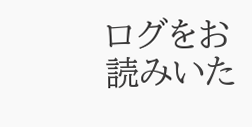ログをお読みいた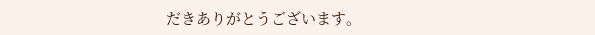だきありがとうございます。